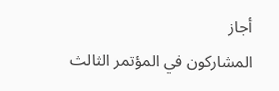أجاز
المشاركون في المؤتمر الثالث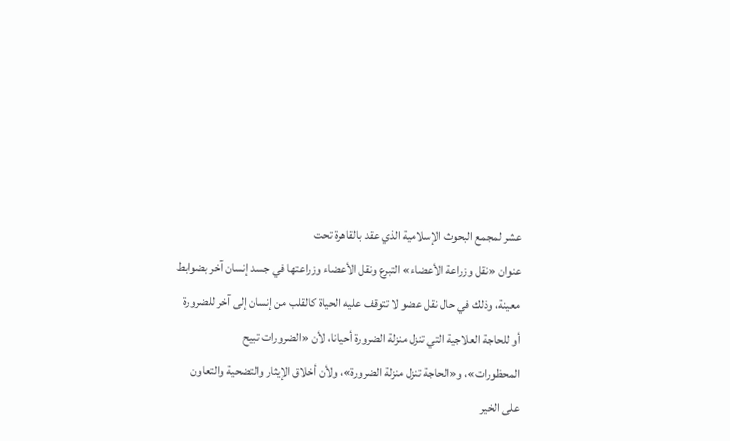عشر لمجمع البحوث الإسلامية الذي عقد بالقاهرة تحت
عنوان «نقل وزراعة الأعضاء» التبرع ونقل الأعضاء وزراعتها في جسد إنسان آخر بضوابط
معينة، وذلك في حال نقل عضو لا تتوقف عليه الحياة كالقلب من إنسان إلى آخر للضرورة
أو للحاجة العلاجية التي تنزل منزلة الضرورة أحيانا، لأن «الضرورات تبيح
المحظورات»، و«الحاجة تنزل منزلة الضرورة»، ولأن أخلاق الإيثار والتضحية والتعاون
على الخير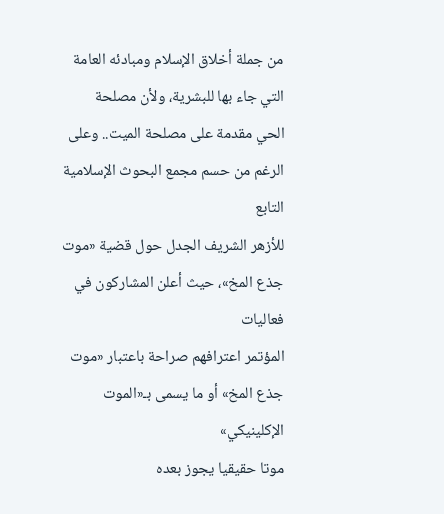من جملة أخلاق الإسلام ومبادئه العامة التي جاء بها للبشرية، ولأن مصلحة
الحي مقدمة على مصلحة الميت.. وعلى الرغم من حسم مجمع البحوث الإسلامية التابع
للأزهر الشريف الجدل حول قضية «موت جذع المخ»، حيث أعلن المشاركون في فعاليات
المؤتمر اعترافهم صراحة باعتبار «موت جذع المخ» أو ما يسمى بـ«الموت الإكلينيكي»
موتا حقيقيا يجوز بعده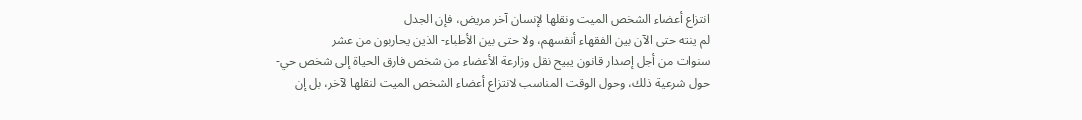انتزاع أعضاء الشخص الميت ونقلها لإنسان آخر مريض، فإن الجدل
لم ينته حتى الآن بين الفقهاء أنفسهم، ولا حتى بين الأطباء- الذين يحاربون من عشر
سنوات من أجل إصدار قانون يبيح نقل وزارعة الأعضاء من شخص فارق الحياة إلى شخص حي-
حول شرعية ذلك، وحول الوقت المناسب لانتزاع أعضاء الشخص الميت لنقلها لآخر، بل إن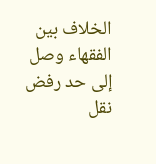الخلاف بين الفقهاء وصل إلى حد رفض نقل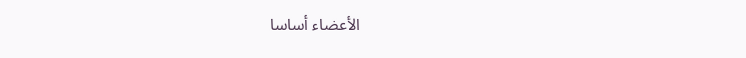الأعضاء أساسا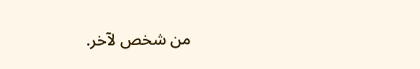من شخص لآخر.